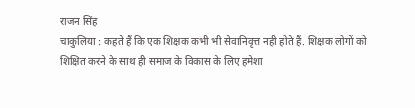राजन सिंह
चाकुलिया : कहते हैं कि एक शिक्षक कभी भी सेवानिवृत्त नही होते हैं. शिक्षक लोगों को शिक्षित करने के साथ ही समाज के विकास के लिए हमेशा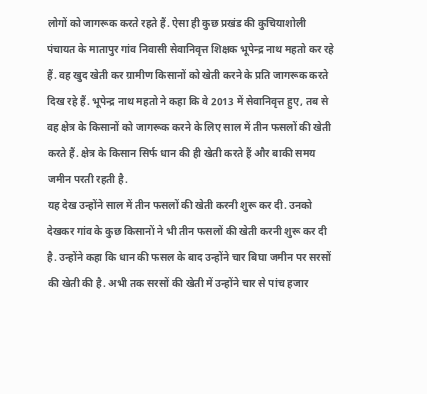लोगों को जागरूक करते रहते हैं. ऐसा ही कुछ प्रखंड की कुचियाशोली पंचायत के मातापुर गांव निवासी सेवानिवृत्त शिक्षक भूपेन्द्र नाथ महतो कर रहे हैं. वह खुद खेती कर ग्रामीण किसानों को खेती करने के प्रति जागरूक करते दिख रहे हैं. भूपेन्द्र नाथ महतो ने कहा कि वे 2013 में सेवानिवृत्त हुए, तब से वह क्षेत्र के किसानों को जागरूक करने के लिए साल में तीन फसलों की खेती करते हैं. क्षेत्र के किसान सिर्फ धान की ही खेती करते हैं और बाकी समय जमीन परती रहती है.
यह देख उन्होंने साल में तीन फसलों की खेती करनी शुरू कर दी. उनको देखकर गांव के कुछ किसानों ने भी तीन फसलों की खेती करनी शुरू कर दी है. उन्होंने कहा कि धान की फसल के बाद उन्होंने चार बिघा जमीन पर सरसों की खेती की है. अभी तक सरसों की खेती में उन्होंने चार से पांच हजार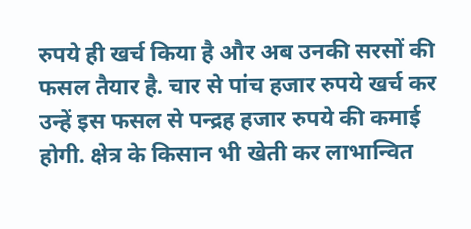रुपये ही खर्च किया है और अब उनकी सरसों की फसल तैयार है. चार से पांच हजार रुपये खर्च कर उन्हें इस फसल से पन्द्रह हजार रुपये की कमाई होगी. क्षेत्र के किसान भी खेती कर लाभान्वित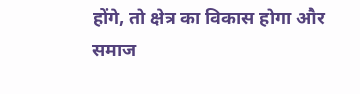होंगे, तो क्षेत्र का विकास होगा और समाज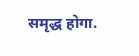समृद्ध होगा.